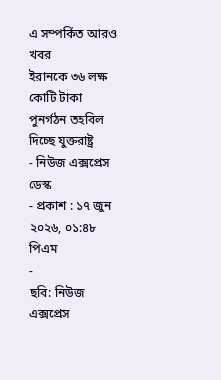এ সম্পর্কিত আরও খবর
ইরানকে ৩৬ লক্ষ কোটি টাকা পুনর্গঠন তহবিল দিচ্ছে যুক্তরাষ্ট্র
- নিউজ এক্সপ্রেস ডেস্ক
- প্রকাশ : ১৭ জুন ২০২৬, ০১:৪৮ পিএম
-
ছবি: নিউজ এক্সপ্রেস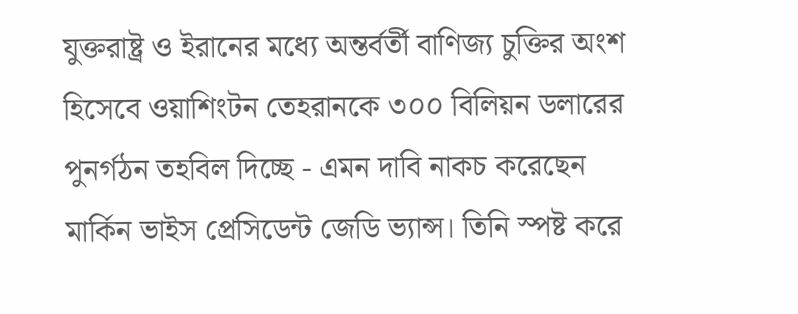যুক্তরাষ্ট্র ও ইরানের মধ্যে অন্তর্বর্তী বাণিজ্য চুক্তির অংশ হিসেবে ওয়াশিংটন তেহরানকে ৩০০ বিলিয়ন ডলারের পুনর্গঠন তহবিল দিচ্ছে - এমন দাবি নাকচ করেছেন মার্কিন ভাইস প্রেসিডেন্ট জেডি ভ্যান্স। তিনি স্পষ্ট করে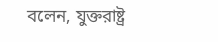বলেন, যুক্তরাষ্ট্র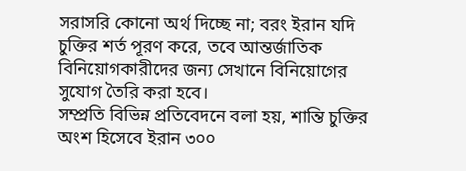সরাসরি কোনো অর্থ দিচ্ছে না; বরং ইরান যদি চুক্তির শর্ত পূরণ করে, তবে আন্তর্জাতিক বিনিয়োগকারীদের জন্য সেখানে বিনিয়োগের সুযোগ তৈরি করা হবে।
সম্প্রতি বিভিন্ন প্রতিবেদনে বলা হয়, শান্তি চুক্তির অংশ হিসেবে ইরান ৩০০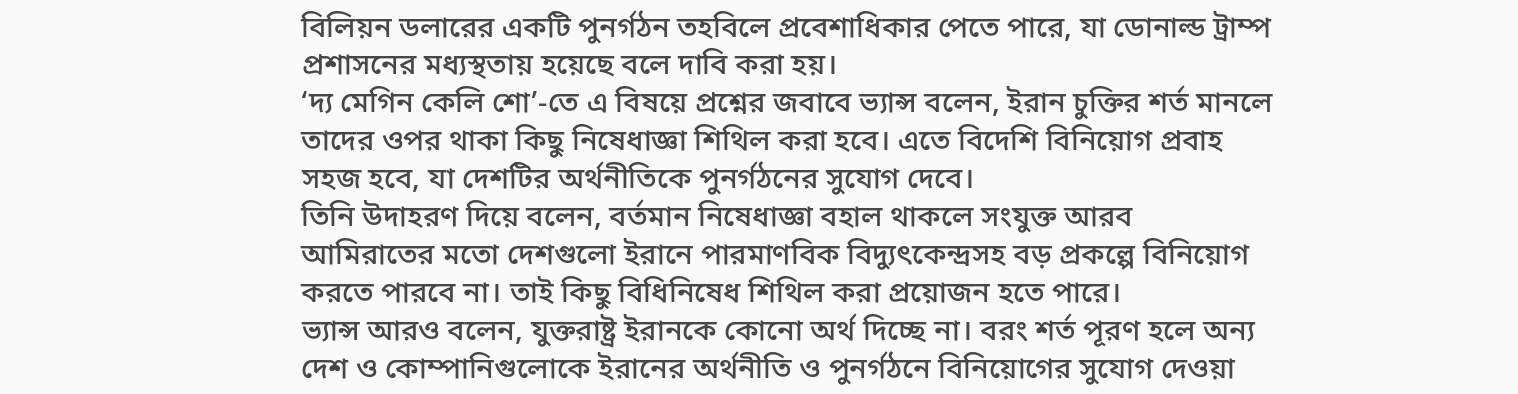বিলিয়ন ডলারের একটি পুনর্গঠন তহবিলে প্রবেশাধিকার পেতে পারে, যা ডোনাল্ড ট্রাম্প প্রশাসনের মধ্যস্থতায় হয়েছে বলে দাবি করা হয়।
‘দ্য মেগিন কেলি শো’-তে এ বিষয়ে প্রশ্নের জবাবে ভ্যান্স বলেন, ইরান চুক্তির শর্ত মানলে তাদের ওপর থাকা কিছু নিষেধাজ্ঞা শিথিল করা হবে। এতে বিদেশি বিনিয়োগ প্রবাহ সহজ হবে, যা দেশটির অর্থনীতিকে পুনর্গঠনের সুযোগ দেবে।
তিনি উদাহরণ দিয়ে বলেন, বর্তমান নিষেধাজ্ঞা বহাল থাকলে সংযুক্ত আরব আমিরাতের মতো দেশগুলো ইরানে পারমাণবিক বিদ্যুৎকেন্দ্রসহ বড় প্রকল্পে বিনিয়োগ করতে পারবে না। তাই কিছু বিধিনিষেধ শিথিল করা প্রয়োজন হতে পারে।
ভ্যান্স আরও বলেন, যুক্তরাষ্ট্র ইরানকে কোনো অর্থ দিচ্ছে না। বরং শর্ত পূরণ হলে অন্য দেশ ও কোম্পানিগুলোকে ইরানের অর্থনীতি ও পুনর্গঠনে বিনিয়োগের সুযোগ দেওয়া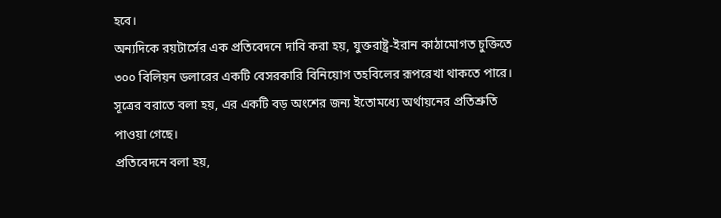হবে।
অন্যদিকে রয়টার্সের এক প্রতিবেদনে দাবি করা হয়, যুক্তরাষ্ট্র-ইরান কাঠামোগত চুক্তিতে ৩০০ বিলিয়ন ডলারের একটি বেসরকারি বিনিয়োগ তহবিলের রূপরেখা থাকতে পারে। সূত্রের বরাতে বলা হয়, এর একটি বড় অংশের জন্য ইতোমধ্যে অর্থায়নের প্রতিশ্রুতি পাওয়া গেছে।
প্রতিবেদনে বলা হয়,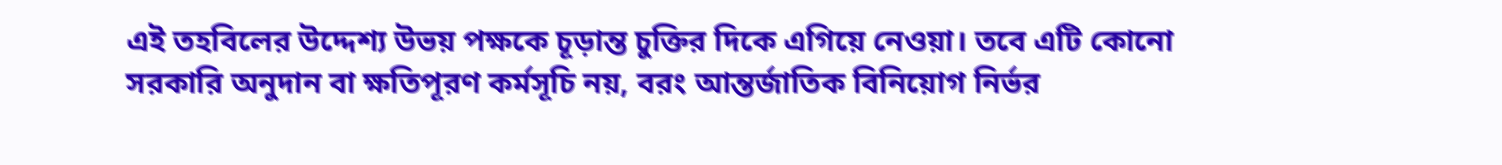এই তহবিলের উদ্দেশ্য উভয় পক্ষকে চূড়ান্ত চুক্তির দিকে এগিয়ে নেওয়া। তবে এটি কোনো সরকারি অনুদান বা ক্ষতিপূরণ কর্মসূচি নয়, বরং আন্তর্জাতিক বিনিয়োগ নির্ভর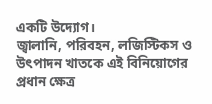একটি উদ্যোগ।
জ্বালানি, পরিবহন, লজিস্টিকস ও উৎপাদন খাতকে এই বিনিয়োগের প্রধান ক্ষেত্র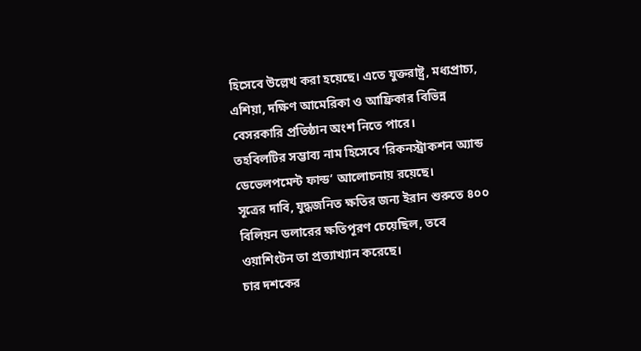হিসেবে উল্লেখ করা হয়েছে। এতে যুক্তরাষ্ট্র, মধ্যপ্রাচ্য, এশিয়া, দক্ষিণ আমেরিকা ও আফ্রিকার বিভিন্ন বেসরকারি প্রতিষ্ঠান অংশ নিতে পারে।
তহবিলটির সম্ভাব্য নাম হিসেবে ‘রিকনস্ট্রাকশন অ্যান্ড ডেভেলপমেন্ট ফান্ড’ আলোচনায় রয়েছে।
সূত্রের দাবি, যুদ্ধজনিত ক্ষতির জন্য ইরান শুরুতে ৪০০ বিলিয়ন ডলারের ক্ষতিপূরণ চেয়েছিল, তবে ওয়াশিংটন তা প্রত্যাখ্যান করেছে।
চার দশকের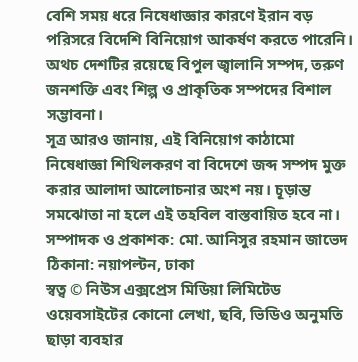বেশি সময় ধরে নিষেধাজ্ঞার কারণে ইরান বড় পরিসরে বিদেশি বিনিয়োগ আকর্ষণ করতে পারেনি। অথচ দেশটির রয়েছে বিপুল জ্বালানি সম্পদ, তরুণ জনশক্তি এবং শিল্প ও প্রাকৃতিক সম্পদের বিশাল সম্ভাবনা।
সূত্র আরও জানায়, এই বিনিয়োগ কাঠামো নিষেধাজ্ঞা শিথিলকরণ বা বিদেশে জব্দ সম্পদ মুক্ত করার আলাদা আলোচনার অংশ নয়। চূড়ান্ত সমঝোতা না হলে এই তহবিল বাস্তবায়িত হবে না।
সম্পাদক ও প্রকাশক: মো. আনিসুর রহমান জাভেদ
ঠিকানা: নয়াপল্টন, ঢাকা
স্বত্ব © নিউস এক্সপ্রেস মিডিয়া লিমিটেড
ওয়েবসাইটের কোনো লেখা, ছবি, ভিডিও অনুমতি ছাড়া ব্যবহার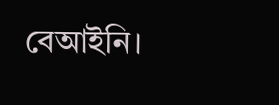বেআইনি।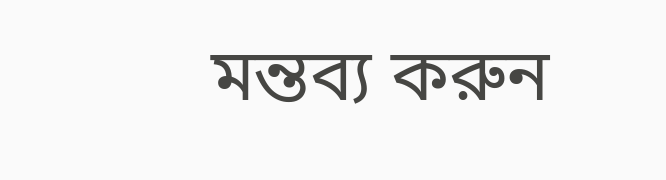মন্তব্য করুন